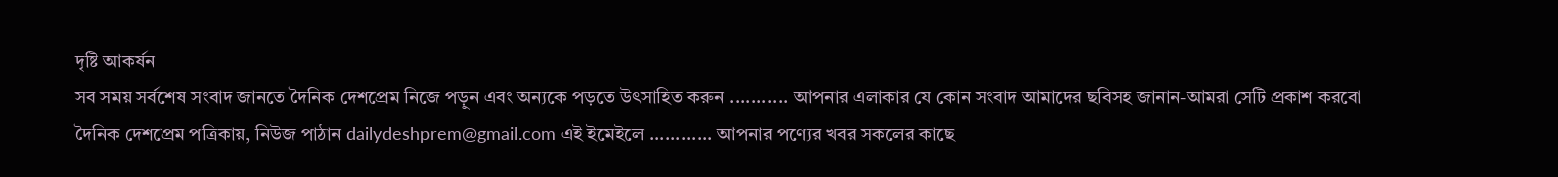দৃষ্টি আকর্ষন
সব সময় সর্বশেষ সংবাদ জানতে দৈনিক দেশপ্রেম নিজে পড়ুন এবং অন্যকে পড়তে উৎসাহিত করুন ........... আপনার এলাকার যে কোন সংবাদ আমাদের ছবিসহ জানান-আমরা সেটি প্রকাশ করবো দৈনিক দেশপ্রেম পত্রিকায়, নিউজ পাঠান dailydeshprem@gmail.com এই ইমেইলে ............ আপনার পণ্যের খবর সকলের কাছে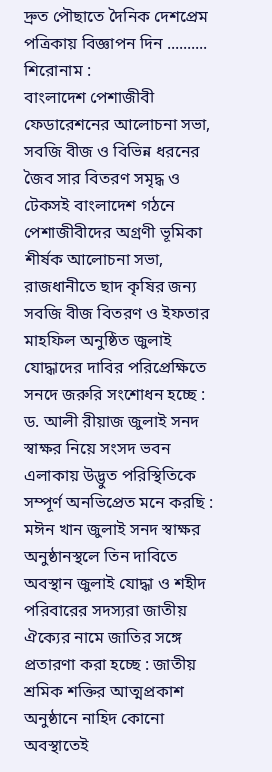দ্রুত পৌছাতে দৈনিক দেশপ্রেম পত্রিকায় বিজ্ঞাপন দিন ..........
শিরোনাম :
বাংলাদেশ পেশাজীবী ফেডারেশনের আলোচনা সভা, সবজি বীজ ও বিভিন্ন ধরনের জৈব সার বিতরণ সমৃদ্ধ ও টেকসই বাংলাদেশ গঠনে পেশাজীবীদের অগ্রণী ভূমিকা শীর্ষক আলোচনা সভা, রাজধানীতে ছাদ কৃষির জন্য সবজি বীজ বিতরণ ও ইফতার মাহফিল অনুষ্ঠিত জুলাই যোদ্ধাদের দাবির পরিপ্রেক্ষিতে সনদে জরুরি সংশোধন হচ্ছে : ড. আলী রীয়াজ জুলাই সনদ স্বাক্ষর নিয়ে সংসদ ভবন এলাকায় উদ্ভুত পরিস্থিতিকে সম্পূর্ণ অনভিপ্রেত মনে করছি : মঈন খান জুলাই সনদ স্বাক্ষর অনুষ্ঠানস্থলে তিন দাবিতে অবস্থান জুলাই যোদ্ধা ও শহীদ পরিবারের সদস্যরা জাতীয় ঐক্যের নামে জাতির সঙ্গে প্রতারণা করা হচ্ছে : জাতীয় শ্রমিক শক্তির আত্মপ্রকাশ অনুষ্ঠানে নাহিদ কোনো অবস্থাতেই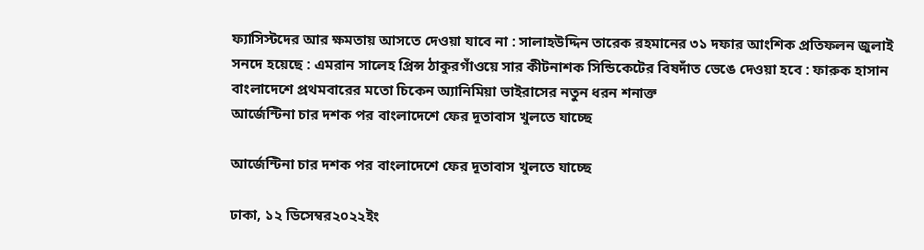ফ্যাসিস্টদের আর ক্ষমতায় আসতে দেওয়া যাবে না : সালাহউদ্দিন তারেক রহমানের ৩১ দফার আংশিক প্রতিফলন জুলাই সনদে হয়েছে : এমরান সালেহ প্রিন্স ঠাকুরগাঁওয়ে সার কীটনাশক সিন্ডিকেটের বিষদাঁত ভেঙে দেওয়া হবে : ফারুক হাসান বাংলাদেশে প্রথমবারের মতো চিকেন অ্যানিমিয়া ভাইরাসের নতুন ধরন শনাক্ত
আর্জেন্টিনা চার দশক পর বাংলাদেশে ফের দূতাবাস খুলতে যাচ্ছে

আর্জেন্টিনা চার দশক পর বাংলাদেশে ফের দূতাবাস খুলতে যাচ্ছে

ঢাকা, ১২ ডিসেম্বর২০২২ইং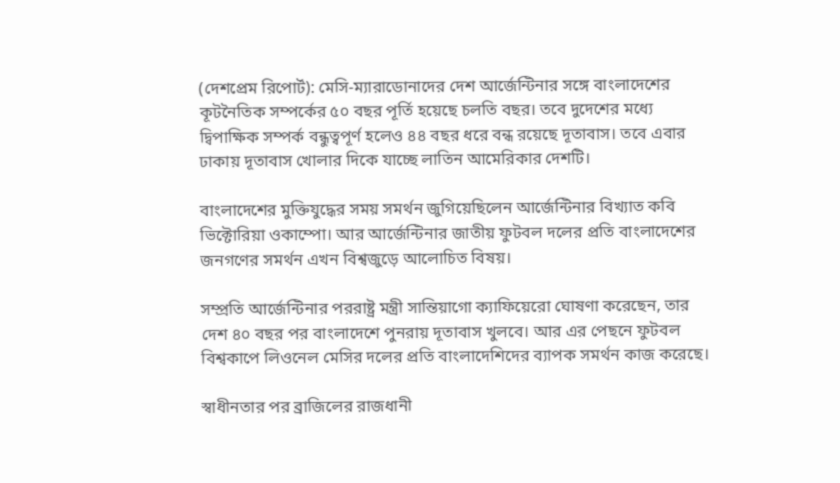(দেশপ্রেম রিপোর্ট): মেসি-ম্যারাডোনাদের দেশ আর্জেন্টিনার সঙ্গে বাংলাদেশের কূটনৈতিক সম্পর্কের ৫০ বছর পূর্তি হয়েছে চলতি বছর। তবে দুদেশের মধ্যে দ্বিপাক্ষিক সম্পর্ক বন্ধুত্বপূর্ণ হলেও ৪৪ বছর ধরে বন্ধ রয়েছে দূতাবাস। তবে এবার ঢাকায় দূতাবাস খোলার দিকে যাচ্ছে লাতিন আমেরিকার দেশটি।

বাংলাদেশের মুক্তিযুদ্ধের সময় সমর্থন জুগিয়েছিলেন আর্জেন্টিনার বিখ্যাত কবি ভিক্টোরিয়া ওকাম্পো। আর আর্জেন্টিনার জাতীয় ফুটবল দলের প্রতি বাংলাদেশের জনগণের সমর্থন এখন বিশ্বজুড়ে আলোচিত বিষয়।

সম্প্রতি আর্জেন্টিনার পররাষ্ট্র মন্ত্রী সান্তিয়াগো ক্যাফিয়েরো ঘোষণা করেছেন, তার দেশ ৪০ বছর পর বাংলাদেশে পুনরায় দূতাবাস খুলবে। আর এর পেছনে ফুটবল বিশ্বকাপে লিওনেল মেসির দলের প্রতি বাংলাদেশিদের ব্যাপক সমর্থন কাজ করেছে।

স্বাধীনতার পর ব্রাজিলের রাজধানী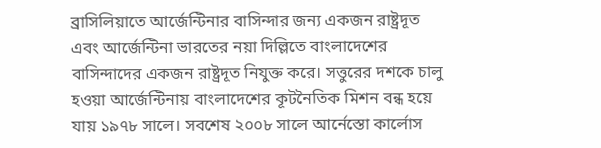ব্রাসিলিয়াতে আর্জেন্টিনার বাসিন্দার জন্য একজন রাষ্ট্রদূত এবং আর্জেন্টিনা ভারতের নয়া দিল্লিতে বাংলাদেশের বাসিন্দাদের একজন রাষ্ট্রদূত নিযুক্ত করে। সত্তুরের দশকে চালু হওয়া আর্জেন্টিনায় বাংলাদেশের কূটনৈতিক মিশন বন্ধ হয়ে যায় ১৯৭৮ সালে। সবশেষ ২০০৮ সালে আর্নেস্তো কার্লোস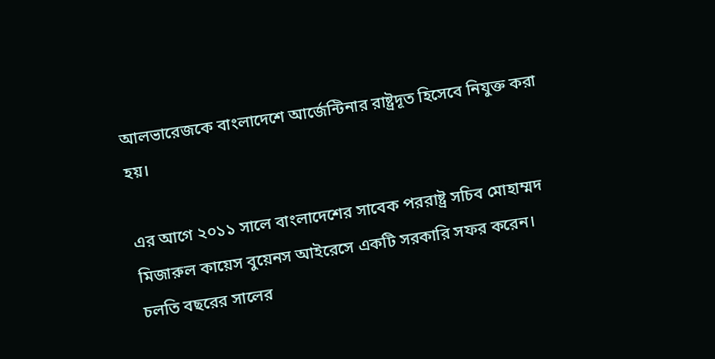আলভারেজকে বাংলাদেশে আর্জেন্টিনার রাষ্ট্রদূত হিসেবে নিযুক্ত করা হয়।

এর আগে ২০১১ সালে বাংলাদেশের সাবেক পররাষ্ট্র সচিব মোহাম্মদ মিজারুল কায়েস বুয়েনস আইরেসে একটি সরকারি সফর করেন। চলতি বছরের সালের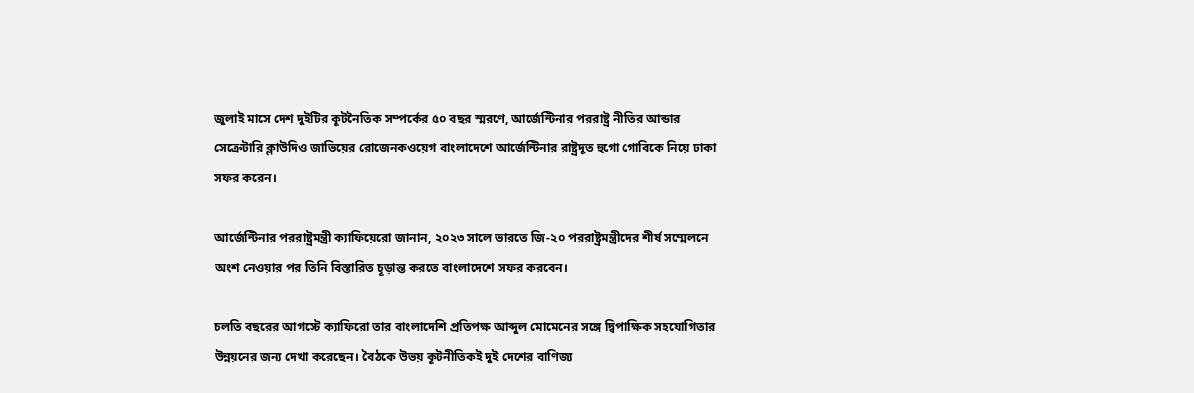জুলাই মাসে দেশ দুইটির কূটনৈতিক সম্পর্কের ৫০ বছর স্মরণে, আর্জেন্টিনার পররাষ্ট্র নীতির আন্ডার সেক্রেটারি ক্লাউদিও জাভিয়ের রোজেনকওয়েগ বাংলাদেশে আর্জেন্টিনার রাষ্ট্রদূত হুগো গোবিকে নিয়ে ঢাকা সফর করেন।

আর্জেন্টিনার পররাষ্ট্রমন্ত্রী ক্যাফিয়েরো জানান, ২০২৩ সালে ভারতে জি-২০ পররাষ্ট্রমন্ত্রীদের শীর্ষ সম্মেলনে অংশ নেওয়ার পর তিনি বিস্তারিত চূড়ান্ত করতে বাংলাদেশে সফর করবেন।

চলতি বছরের আগস্টে ক্যাফিরো তার বাংলাদেশি প্রতিপক্ষ আব্দুল মোমেনের সঙ্গে দ্বিপাক্ষিক সহযোগিতার উন্নয়নের জন্য দেখা করেছেন। বৈঠকে উভয় কূটনীতিকই দুই দেশের বাণিজ্য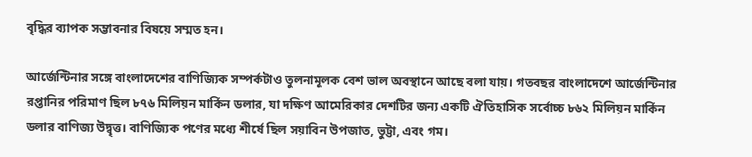বৃদ্ধির ব্যাপক সম্ভাবনার বিষয়ে সম্মত হন।

আর্জেন্টিনার সঙ্গে বাংলাদেশের বাণিজ্যিক সম্পর্কটাও তুলনামূলক বেশ ভাল অবস্থানে আছে বলা যায়। গতবছর বাংলাদেশে আর্জেন্টিনার রপ্তানির পরিমাণ ছিল ৮৭৬ মিলিয়ন মার্কিন ডলার, যা দক্ষিণ আমেরিকার দেশটির জন্য একটি ঐতিহাসিক সর্বোচ্চ ৮৬২ মিলিয়ন মার্কিন ডলার বাণিজ্য উদ্বৃত্ত। বাণিজ্যিক পণের মধ্যে শীর্ষে ছিল সয়াবিন উপজাত, ভুট্টা, এবং গম।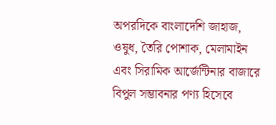অপরদিকে বাংলাদেশি জাহাজ, ওষুধ, তৈরি পোশাক, মেলামাইন এবং সিরামিক আর্জেন্টিনার বাজারে বিপুল সম্ভাবনার পণ্য হিসেবে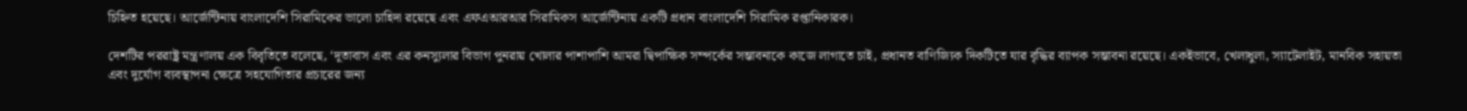চিহ্নিত হয়েছে। আর্জেন্টিনায় বাংলাদেশি সিরামিকের ভালো চাহিদা রয়েছে এবং এফএআরআর সিরামিকস আর্জেন্টিনায় একটি প্রধান বাংলাদেশি সিরামিক রপ্তানিকারক।

দেশটির পররাষ্ট্র মন্ত্রণালয় এক বিবৃতিতে বলেছে, ‘দূতাবাস এবং এর কনস্যুলার বিভাগ পুনরায় খোলার পাশাপাশি আমরা দ্বিপাক্ষিক সম্পর্কের সম্ভাবনাকে কাজে লাগাতে চাই, প্রধানত বাণিজ্যিক দিকটিতে যার বৃদ্ধির ব্যাপক সম্ভাবনা রয়েছে। একইভাবে, খেলাধুলা, স্যাটেলাইট, মানবিক সহায়তা এবং দুর্যোগ ব্যবস্থাপনা ক্ষেত্রে সহযোগিতার প্রচারের জন্য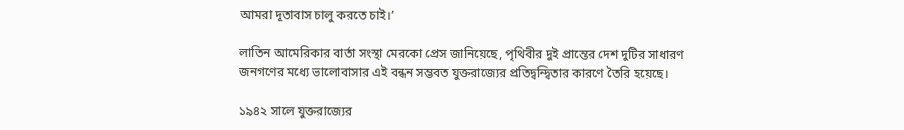আমরা দূতাবাস চালু করতে চাই।’

লাতিন আমেরিকার বার্তা সংস্থা মেরকো প্রেস জানিয়েছে, পৃথিবীর দুই প্রান্তের দেশ দুটির সাধারণ জনগণের মধ্যে ভালোবাসার এই বন্ধন সম্ভবত যুক্তরাজ্যের প্রতিদ্বন্দ্বিতার কারণে তৈরি হয়েছে।

১৯৪২ সালে যুক্তরাজ্যের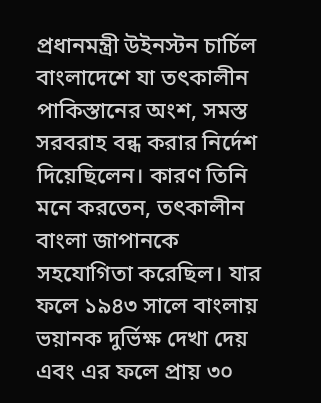প্রধানমন্ত্রী উইনস্টন চার্চিল বাংলাদেশে যা তৎকালীন পাকিস্তানের অংশ, সমস্ত সরবরাহ বন্ধ করার নির্দেশ দিয়েছিলেন। কারণ তিনি মনে করতেন, তৎকালীন বাংলা জাপানকে সহযোগিতা করেছিল। যার ফলে ১৯৪৩ সালে বাংলায় ভয়ানক দুর্ভিক্ষ দেখা দেয় এবং এর ফলে প্রায় ৩০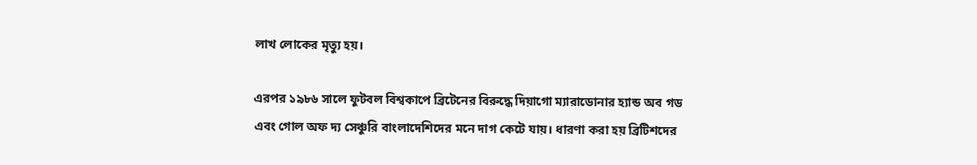লাখ লোকের মৃত্যু হয়।

এরপর ১৯৮৬ সালে ফুটবল বিশ্বকাপে ব্রিটেনের বিরুদ্ধে দিয়াগো ম্যারাডোনার হ্যান্ড অব গড এবং গোল অফ দ্য সেঞ্চুরি বাংলাদেশিদের মনে দাগ কেটে যায়। ধারণা করা হয় ব্রিটিশদের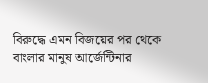বিরুদ্ধে এমন বিজয়ের পর থেকে বাংলার মানুষ আর্জেন্টিনার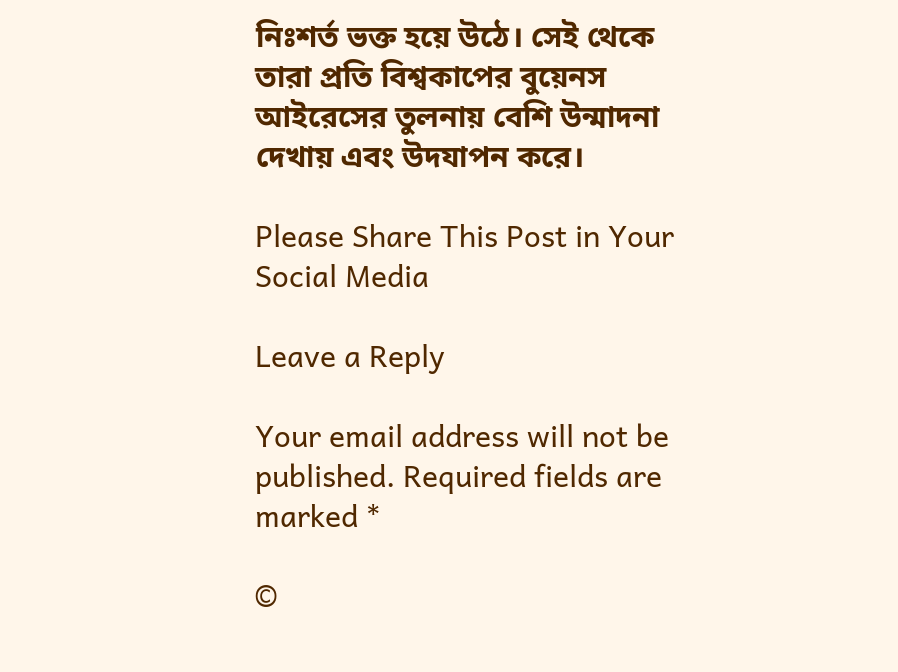নিঃশর্ত ভক্ত হয়ে উঠে। সেই থেকে তারা প্রতি বিশ্বকাপের বুয়েনস আইরেসের তুলনায় বেশি উন্মাদনা দেখায় এবং উদযাপন করে।

Please Share This Post in Your Social Media

Leave a Reply

Your email address will not be published. Required fields are marked *

©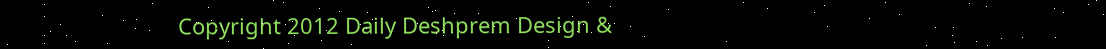Copyright 2012 Daily Deshprem Design &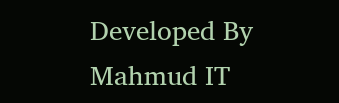Developed By Mahmud IT